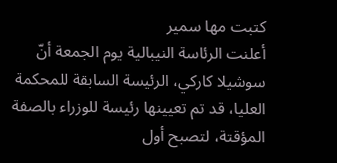كتبت مها سمير
أعلنت الرئاسة النيبالية يوم الجمعة أنّ سوشيلا كاركي، الرئيسة السابقة للمحكمة العليا، قد تم تعيينها رئيسة للوزراء بالصفة المؤقتة، لتصبح أول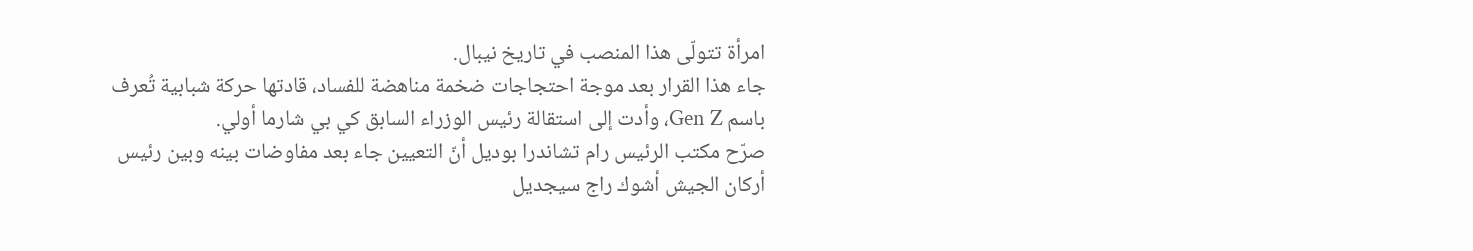امرأة تتولّى هذا المنصب في تاريخ نيبال.
جاء هذا القرار بعد موجة احتجاجات ضخمة مناهضة للفساد، قادتها حركة شبابية تُعرف باسم Gen Z، وأدت إلى استقالة رئيس الوزراء السابق كي بي شارما أولي.
صرّح مكتب الرئيس رام تشاندرا بوديل أنّ التعيين جاء بعد مفاوضات بينه وبين رئيس أركان الجيش أشوك راج سيجديل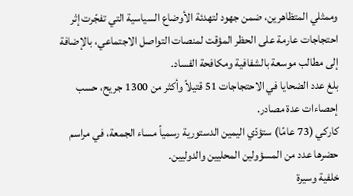وممثلي المتظاهرين، ضمن جهود لتهدئة الأوضاع السياسية التي تفجّرت إثر احتجاجات عارمة على الحظر المؤقت لمنصات التواصل الاجتماعي، بالإضافة إلى مطالب موسعة بالشفافية ومكافحة الفساد.
بلغ عدد الضحايا في الاحتجاجات 51 قتيلاً وأكثر من 1300 جريح، حسب إحصاءات عدة مصادر.
كاركي (73 عامًا) ستؤدّي اليمين الدستورية رسمياً مساء الجمعة، في مراسم حضرها عدد من المسؤولين المحليين والدوليين.
خلفية وسيرة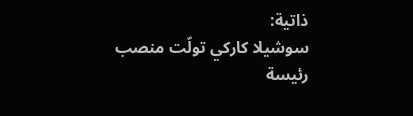ذاتية:
سوشيلا كاركي تولّت منصب رئيسة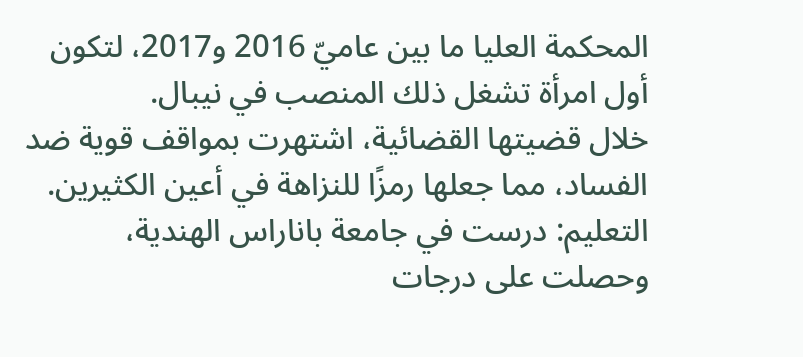المحكمة العليا ما بين عاميّ 2016 و2017، لتكون أول امرأة تشغل ذلك المنصب في نيبال.
خلال قضيتها القضائية، اشتهرت بمواقف قوية ضد الفساد، مما جعلها رمزًا للنزاهة في أعين الكثيرين.
التعليم: درست في جامعة باناراس الهندية، وحصلت على درجات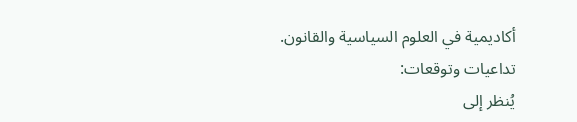أكاديمية في العلوم السياسية والقانون.
تداعيات وتوقعات:
يُنظر إلى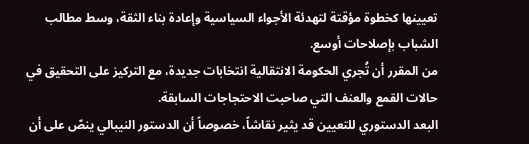تعيينها كخطوة مؤقتة لتهدئة الأجواء السياسية وإعادة بناء الثقة، وسط مطالب الشباب بإصلاحات أوسع.
من المقرر أن تُجري الحكومة الانتقالية انتخابات جديدة، مع التركيز على التحقيق في حالات القمع والعنف التي صاحبت الاحتجاجات السابقة.
البعد الدستوري للتعيين قد يثير نقاشاً، خصوصاً أن الدستور النيبالي ينصّ على أن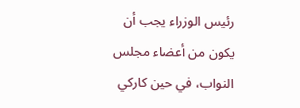رئيس الوزراء يجب أن يكون من أعضاء مجلس النواب، في حين كاركي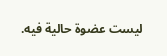ليست عضوة حالية فيه.